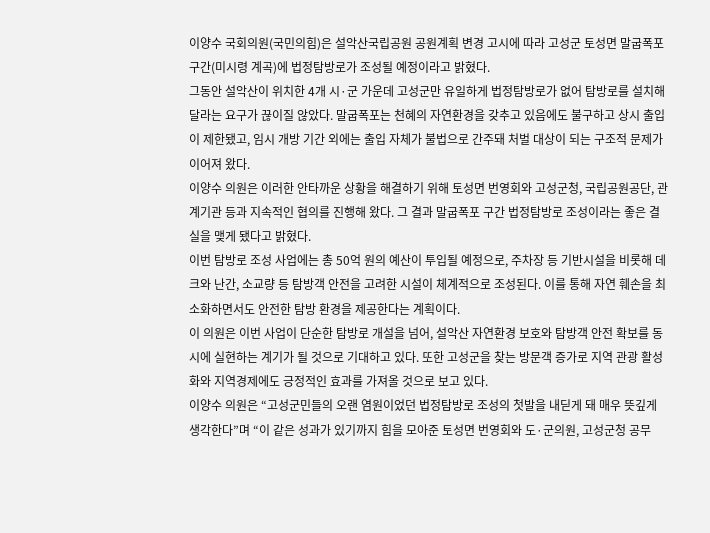이양수 국회의원(국민의힘)은 설악산국립공원 공원계획 변경 고시에 따라 고성군 토성면 말굽폭포 구간(미시령 계곡)에 법정탐방로가 조성될 예정이라고 밝혔다.
그동안 설악산이 위치한 4개 시·군 가운데 고성군만 유일하게 법정탐방로가 없어 탐방로를 설치해 달라는 요구가 끊이질 않았다. 말굽폭포는 천혜의 자연환경을 갖추고 있음에도 불구하고 상시 출입이 제한됐고, 임시 개방 기간 외에는 출입 자체가 불법으로 간주돼 처벌 대상이 되는 구조적 문제가 이어져 왔다.
이양수 의원은 이러한 안타까운 상황을 해결하기 위해 토성면 번영회와 고성군청, 국립공원공단, 관계기관 등과 지속적인 협의를 진행해 왔다. 그 결과 말굽폭포 구간 법정탐방로 조성이라는 좋은 결실을 맺게 됐다고 밝혔다.
이번 탐방로 조성 사업에는 총 50억 원의 예산이 투입될 예정으로, 주차장 등 기반시설을 비롯해 데크와 난간, 소교량 등 탐방객 안전을 고려한 시설이 체계적으로 조성된다. 이를 통해 자연 훼손을 최소화하면서도 안전한 탐방 환경을 제공한다는 계획이다.
이 의원은 이번 사업이 단순한 탐방로 개설을 넘어, 설악산 자연환경 보호와 탐방객 안전 확보를 동시에 실현하는 계기가 될 것으로 기대하고 있다. 또한 고성군을 찾는 방문객 증가로 지역 관광 활성화와 지역경제에도 긍정적인 효과를 가져올 것으로 보고 있다.
이양수 의원은 “고성군민들의 오랜 염원이었던 법정탐방로 조성의 첫발을 내딛게 돼 매우 뜻깊게 생각한다”며 “이 같은 성과가 있기까지 힘을 모아준 토성면 번영회와 도·군의원, 고성군청 공무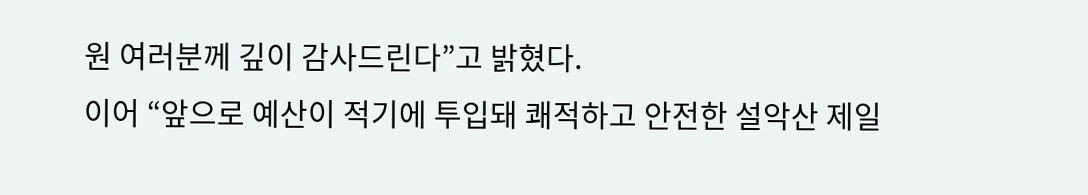원 여러분께 깊이 감사드린다”고 밝혔다.
이어 “앞으로 예산이 적기에 투입돼 쾌적하고 안전한 설악산 제일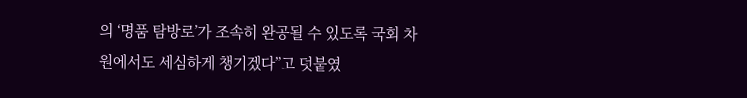의 ‘명품 탐방로’가 조속히 완공될 수 있도록 국회 차원에서도 세심하게 챙기겠다”고 덧붙였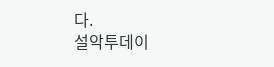다.
설악투데이